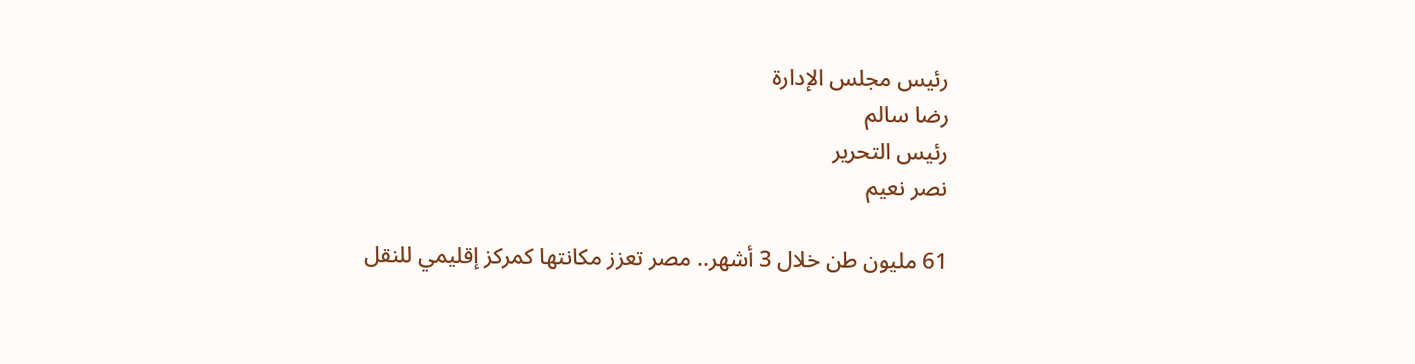رئيس مجلس الإدارة
رضا سالم
رئيس التحرير
نصر نعيم

61 مليون طن خلال 3 أشهر.. مصر تعزز مكانتها كمركز إقليمي للنقل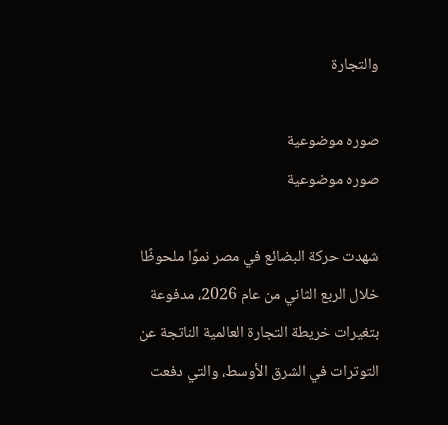والتجارة

صوره موضوعية
صوره موضوعية

شهدت حركة البضائع في مصر نموًا ملحوظًا خلال الربع الثاني من عام 2026، مدفوعة بتغيرات خريطة التجارة العالمية الناتجة عن التوترات في الشرق الأوسط، والتي دفعت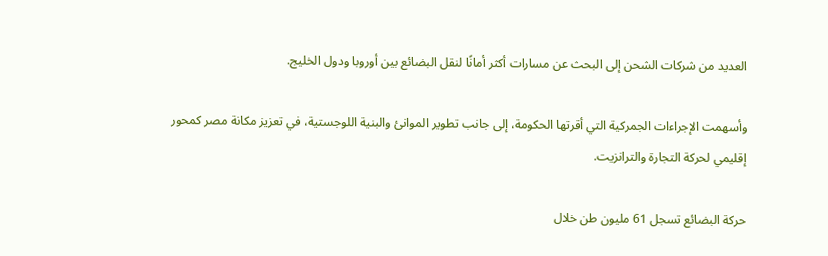العديد من شركات الشحن إلى البحث عن مسارات أكثر أمانًا لنقل البضائع بين أوروبا ودول الخليج.

وأسهمت الإجراءات الجمركية التي أقرتها الحكومة، إلى جانب تطوير الموانئ والبنية اللوجستية، في تعزيز مكانة مصر كمحور إقليمي لحركة التجارة والترانزيت.

حركة البضائع تسجل 61 مليون طن خلال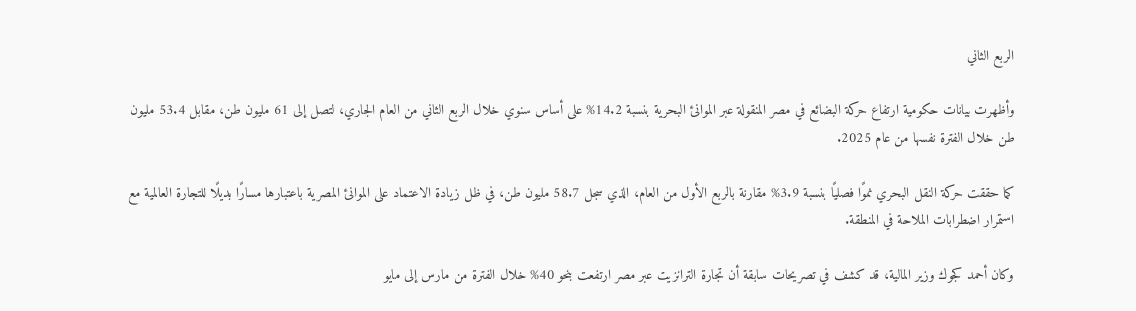الربع الثاني

وأظهرت بيانات حكومية ارتفاع حركة البضائع في مصر المنقولة عبر الموانئ البحرية بنسبة 14.2% على أساس سنوي خلال الربع الثاني من العام الجاري، لتصل إلى 61 مليون طن، مقابل 53.4 مليون طن خلال الفترة نفسها من عام 2025.

كما حققت حركة النقل البحري نموًا فصليًا بنسبة 3.9% مقارنة بالربع الأول من العام، الذي سجل 58.7 مليون طن، في ظل زيادة الاعتماد على الموانئ المصرية باعتبارها مسارًا بديلًا للتجارة العالمية مع استمرار اضطرابات الملاحة في المنطقة.

وكان أحمد كجوك وزير المالية، قد كشف في تصريحات سابقة أن تجارة الترانزيت عبر مصر ارتفعت بنحو 40% خلال الفترة من مارس إلى مايو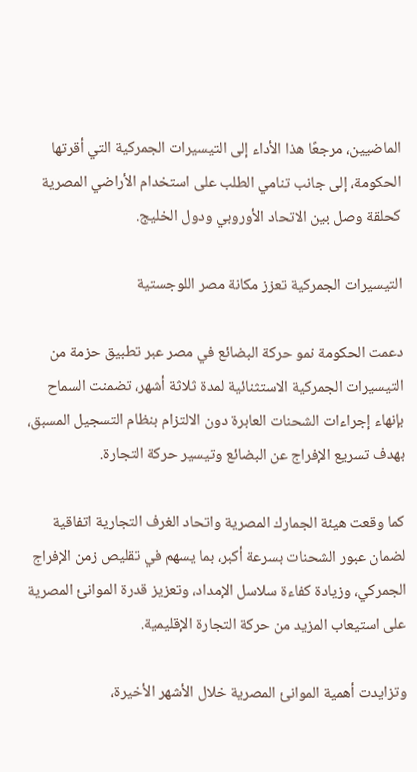الماضيين، مرجعًا هذا الأداء إلى التيسيرات الجمركية التي أقرتها الحكومة، إلى جانب تنامي الطلب على استخدام الأراضي المصرية كحلقة وصل بين الاتحاد الأوروبي ودول الخليج.

التيسيرات الجمركية تعزز مكانة مصر اللوجستية

دعمت الحكومة نمو حركة البضائع في مصر عبر تطبيق حزمة من التيسيرات الجمركية الاستثنائية لمدة ثلاثة أشهر، تضمنت السماح بإنهاء إجراءات الشحنات العابرة دون الالتزام بنظام التسجيل المسبق، بهدف تسريع الإفراج عن البضائع وتيسير حركة التجارة.

كما وقعت هيئة الجمارك المصرية واتحاد الغرف التجارية اتفاقية لضمان عبور الشحنات بسرعة أكبر، بما يسهم في تقليص زمن الإفراج الجمركي، وزيادة كفاءة سلاسل الإمداد، وتعزيز قدرة الموانئ المصرية على استيعاب المزيد من حركة التجارة الإقليمية.

وتزايدت أهمية الموانئ المصرية خلال الأشهر الأخيرة،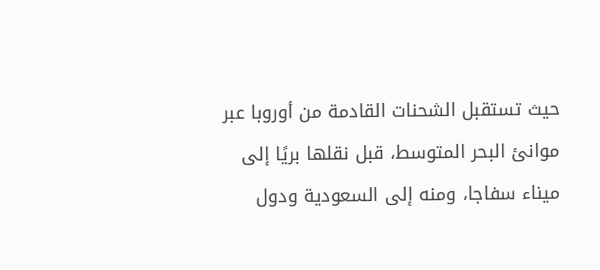حيث تستقبل الشحنات القادمة من أوروبا عبر موانئ البحر المتوسط، قبل نقلها بريًا إلى ميناء سفاجا، ومنه إلى السعودية ودول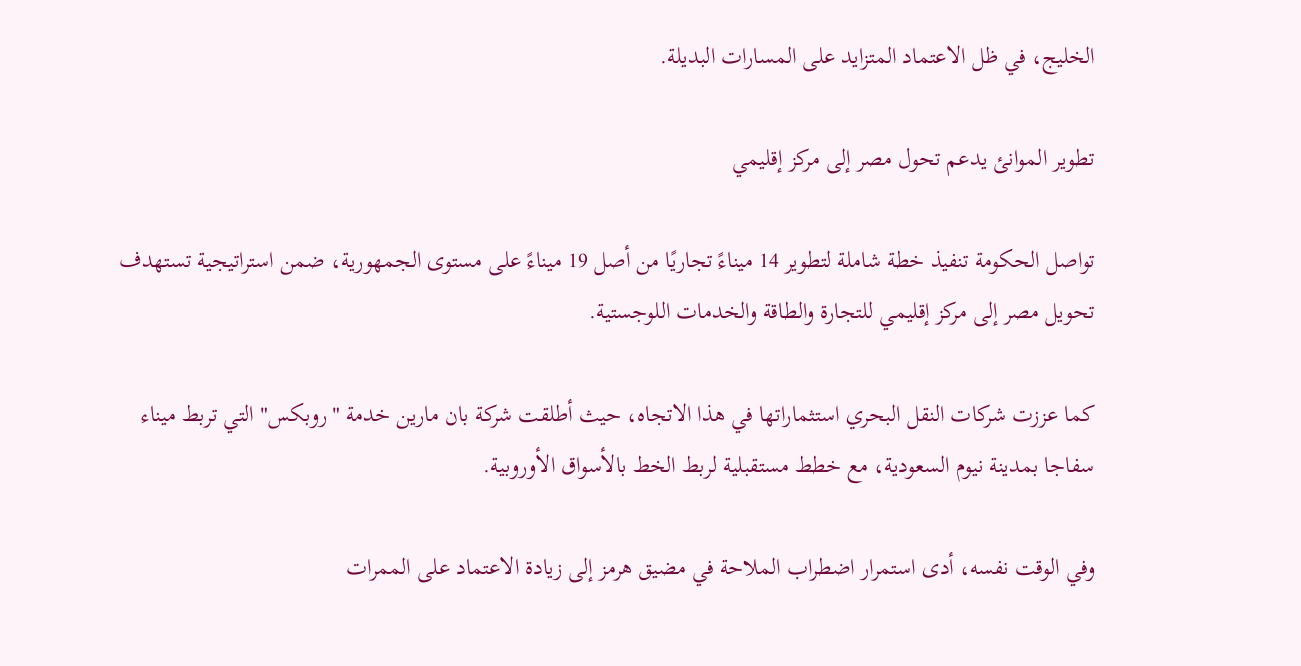الخليج، في ظل الاعتماد المتزايد على المسارات البديلة.

تطوير الموانئ يدعم تحول مصر إلى مركز إقليمي

تواصل الحكومة تنفيذ خطة شاملة لتطوير 14 ميناءً تجاريًا من أصل 19 ميناءً على مستوى الجمهورية، ضمن استراتيجية تستهدف تحويل مصر إلى مركز إقليمي للتجارة والطاقة والخدمات اللوجستية.

كما عززت شركات النقل البحري استثماراتها في هذا الاتجاه، حيث أطلقت شركة بان مارين خدمة "روبكس" التي تربط ميناء سفاجا بمدينة نيوم السعودية، مع خطط مستقبلية لربط الخط بالأسواق الأوروبية.

وفي الوقت نفسه، أدى استمرار اضطراب الملاحة في مضيق هرمز إلى زيادة الاعتماد على الممرات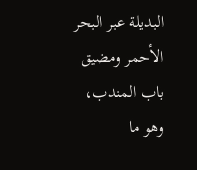البديلة عبر البحر الأحمر ومضيق باب المندب، وهو ما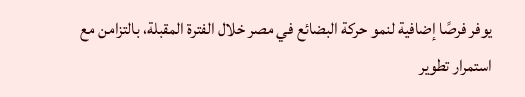يوفر فرصًا إضافية لنمو حركة البضائع في مصر خلال الفترة المقبلة، بالتزامن مع استمرار تطوير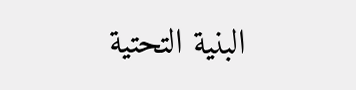البنية التحتية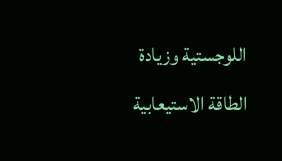اللوجستية وزيادة الطاقة الاستيعابية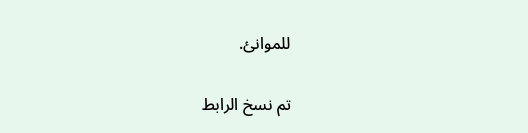للموانئ.

تم نسخ الرابط